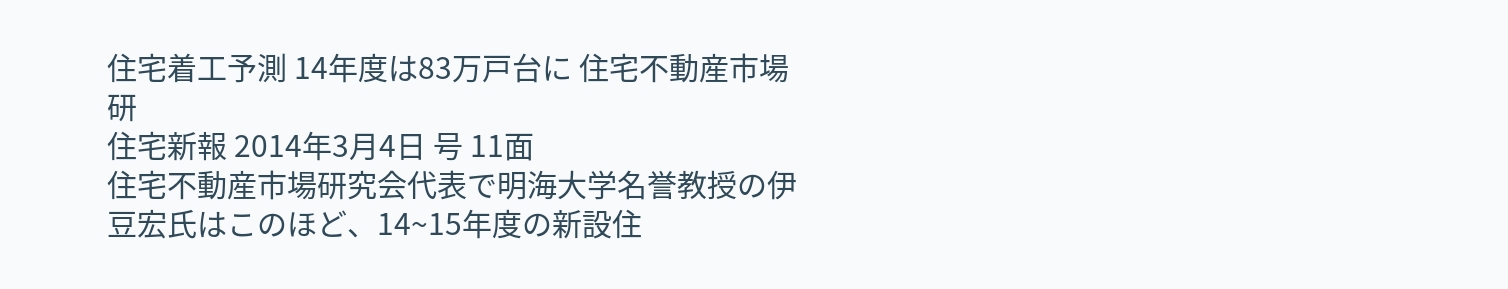住宅着工予測 14年度は83万戸台に 住宅不動産市場研
住宅新報 2014年3月4日 号 11面
住宅不動産市場研究会代表で明海大学名誉教授の伊豆宏氏はこのほど、14~15年度の新設住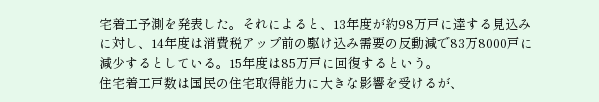宅着工予測を発表した。それによると、13年度が約98万戸に達する見込みに対し、14年度は消費税アップ前の駆け込み需要の反動減で83万8000戸に減少するとしている。15年度は85万戸に回復するという。
住宅着工戸数は国民の住宅取得能力に大きな影響を受けるが、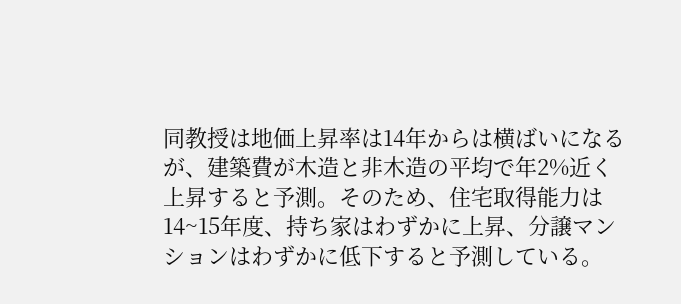同教授は地価上昇率は14年からは横ばいになるが、建築費が木造と非木造の平均で年2%近く上昇すると予測。そのため、住宅取得能力は14~15年度、持ち家はわずかに上昇、分譲マンションはわずかに低下すると予測している。